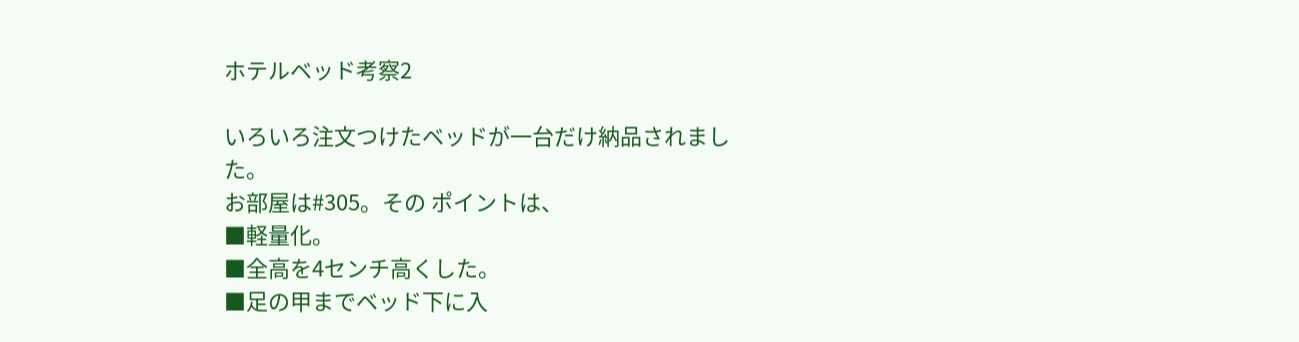ホテルベッド考察2

いろいろ注文つけたベッドが一台だけ納品されました。
お部屋は#305。その ポイントは、
■軽量化。
■全高を4センチ高くした。
■足の甲までベッド下に入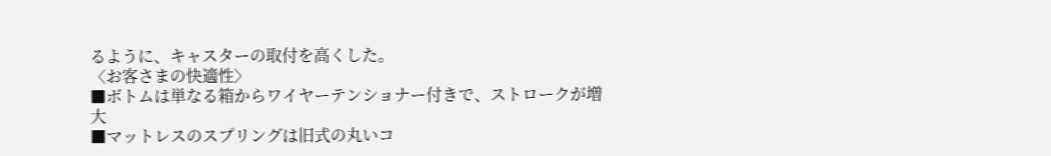るように、キャスターの取付を高くした。
〈お客さまの快適性〉
■ボトムは単なる箱からワイヤーテンショナー付きで、ストロークが増大
■マットレスのスプリングは旧式の丸いコ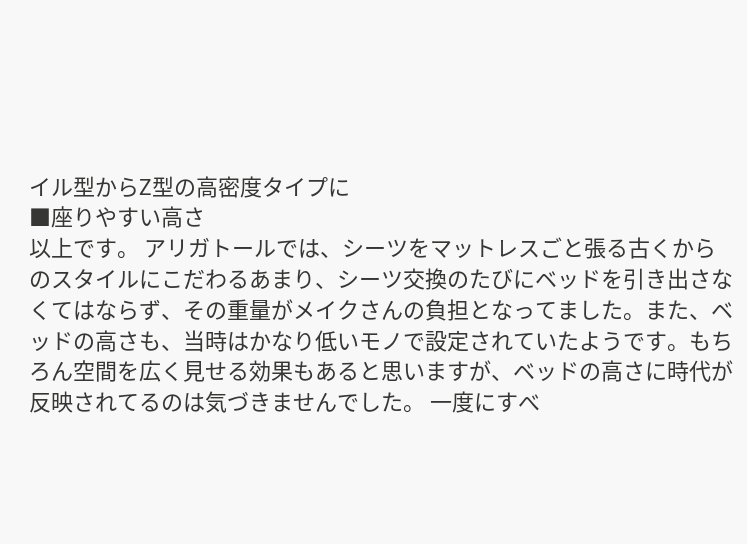イル型からZ型の高密度タイプに
■座りやすい高さ
以上です。 アリガトールでは、シーツをマットレスごと張る古くからのスタイルにこだわるあまり、シーツ交換のたびにベッドを引き出さなくてはならず、その重量がメイクさんの負担となってました。また、ベッドの高さも、当時はかなり低いモノで設定されていたようです。もちろん空間を広く見せる効果もあると思いますが、ベッドの高さに時代が反映されてるのは気づきませんでした。 一度にすべ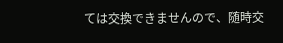ては交換できませんので、随時交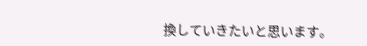換していきたいと思います。